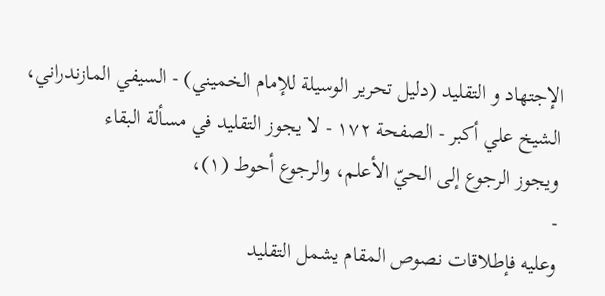الإجتهاد و التقليد (دليل تحرير الوسيلة للإمام الخميني) - السيفي المازندراني، الشيخ علي أكبر - الصفحة ١٧٢ - لا يجوز التقليد في مسألة البقاء
ويجوز الرجوع إلى الحيّ الأعلم، والرجوع أحوط (١)،
-
وعليه فإطلاقات نصوص المقام يشمل التقليد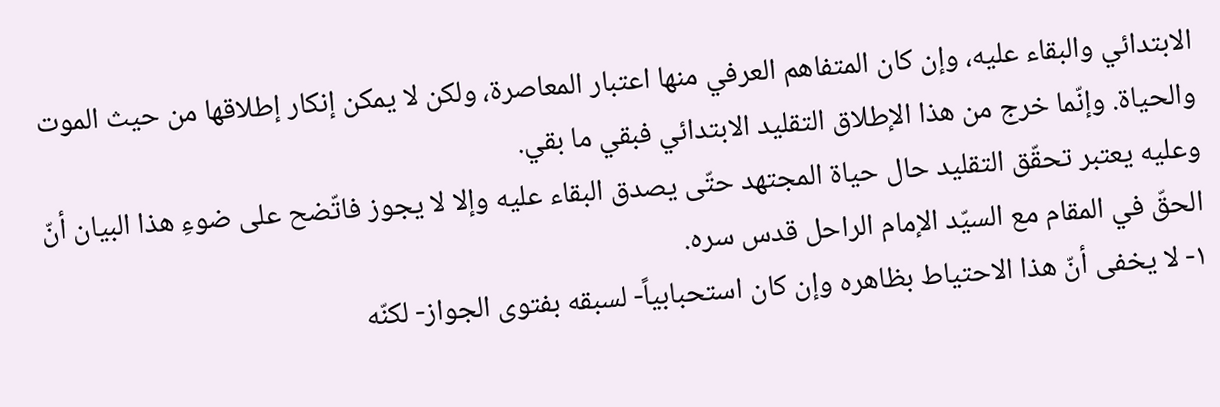الابتدائي والبقاء عليه، وإن كان المتفاهم العرفي منها اعتبار المعاصرة، ولكن لا يمكن إنكار إطلاقها من حيث الموت والحياة. وإنّما خرج من هذا الإطلاق التقليد الابتدائي فبقي ما بقي.
وعليه يعتبر تحقّق التقليد حال حياة المجتهد حتّى يصدق البقاء عليه وإلا لا يجوز فاتّضح على ضوءِ هذا البيان أنّ الحقّ في المقام مع السيّد الإمام الراحل قدس سره.
١- لا يخفى أنّ هذا الاحتياط بظاهره وإن كان استحبابياً- لسبقه بفتوى الجواز- لكنّه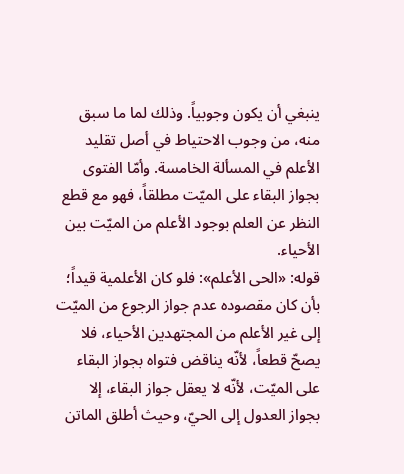ينبغي أن يكون وجوبياً. وذلك لما ما سبق منه، من وجوب الاحتياط في أصل تقليد الأعلم في المسألة الخامسة. وأمّا الفتوى بجواز البقاء على الميّت مطلقاً، فهو مع قطع النظر عن العلم بوجود الأعلم من الميّت بين الأحياء.
قوله: «الحى الأعلم»: فلو كان الأعلمية قيداً؛ بأن كان مقصوده عدم جواز الرجوع من الميّت إلى غير الأعلم من المجتهدين الأحياء، فلا يصحّ قطعاً، لأنّه يناقض فتواه بجواز البقاء على الميّت، لأنّه لا يعقل جواز البقاء، إلا بجواز العدول إلى الحيّ، وحيث أطلق الماتن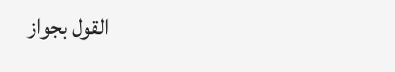القول بجواز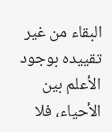البقاء من غير تقييده بوجود الأعلم بين الأحياء، فلا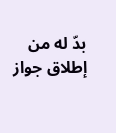بدّ له من إطلاق جواز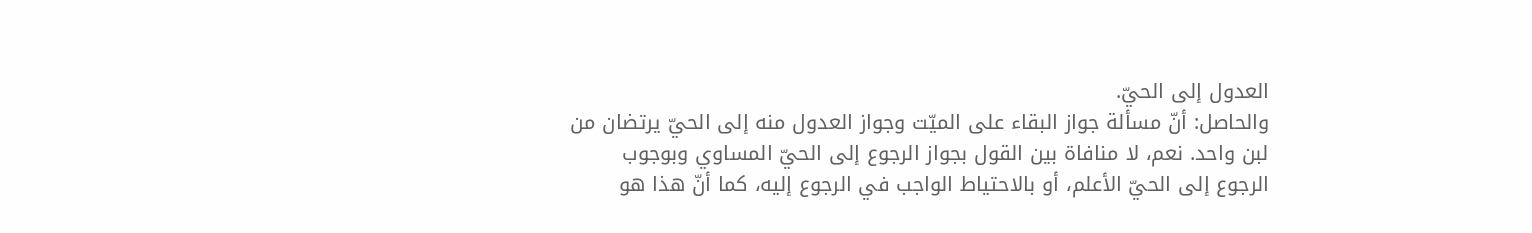العدول إلى الحيّ.
والحاصل: أنّ مسألة جواز البقاء على الميّت وجواز العدول منه إلى الحيّ يرتضان من لبن واحد. نعم، لا منافاة بين القول بجواز الرجوع إلى الحيّ المساوي وبوجوب الرجوع إلى الحيّ الأعلم، أو بالاحتياط الواجب في الرجوع إليه، كما أنّ هذا هو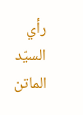رأي السيّد الماتن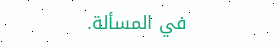في المسألة.